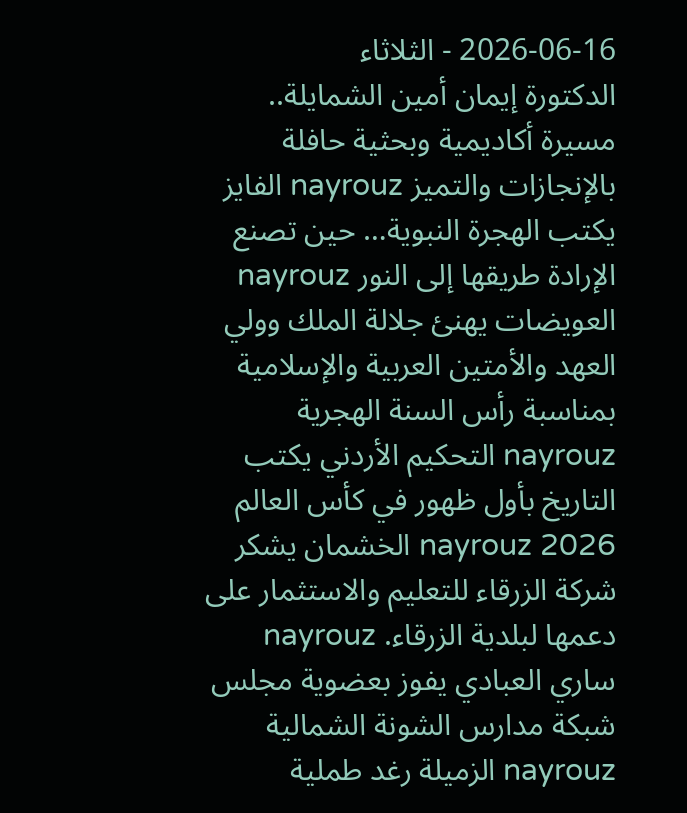2026-06-16 - الثلاثاء
الدكتورة إيمان أمين الشمايلة.. مسيرة أكاديمية وبحثية حافلة بالإنجازات والتميز nayrouz الفايز يكتب الهجرة النبوية… حين تصنع الإرادة طريقها إلى النور nayrouz العويضات يهنئ جلالة الملك وولي العهد والأمتين العربية والإسلامية بمناسبة رأس السنة الهجرية nayrouz التحكيم الأردني يكتب التاريخ بأول ظهور في كأس العالم 2026 nayrouz الخشمان يشكر شركة الزرقاء للتعليم والاستثمار على دعمها لبلدية الزرقاء. nayrouz ساري العبادي يفوز بعضوية مجلس شبكة مدارس الشونة الشمالية nayrouz الزميلة رغد طملية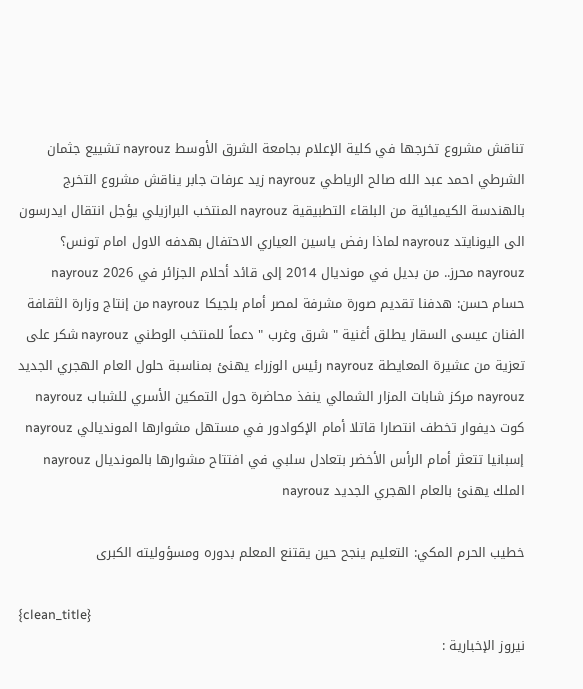تناقش مشروع تخرجها في كلية الإعلام بجامعة الشرق الأوسط nayrouz تشييع جثمان الشرطي احمد عبد الله صالح الرياطي nayrouz زيد عرفات جابر يناقش مشروع التخرج بالهندسة الكيميائية من البلقاء التطبيقية nayrouz المنتخب البرازيلي يؤجل انتقال ايدرسون الى اليونايتد nayrouz لماذا رفض ياسين العياري الاحتفال بهدفه الاول امام تونس؟ nayrouz محرز.. من بديل في مونديال 2014 إلى قائد أحلام الجزائر في 2026 nayrouz حسام حسن: هدفنا تقديم صورة مشرفة لمصر أمام بلجيكا nayrouz من إنتاج وزارة الثقافة الفنان عيسى السقار يطلق أغنية " شرق وغرب " دعماً للمنتخب الوطني nayrouz شكر على تعزية من عشيرة المعايطة nayrouz رئيس الوزراء يهنئ بمناسبة حلول العام الهجري الجديد nayrouz مركز شابات المزار الشمالي ينفذ محاضرة حول التمكين الأسري للشباب nayrouz كوت ديفوار تخطف انتصارا قاتلا أمام الإكوادور في مستهل مشوارها المونديالي nayrouz إسبانيا تتعثر أمام الرأس الأخضر بتعادل سلبي في افتتاح مشوارها بالمونديال nayrouz الملك يهنئ بالعام الهجري الجديد nayrouz

خطيب الحرم المكي: التعليم ينجح حين يقتنع المعلم بدوره ومسؤوليته الكبرى

{clean_title}
نيروز الإخبارية :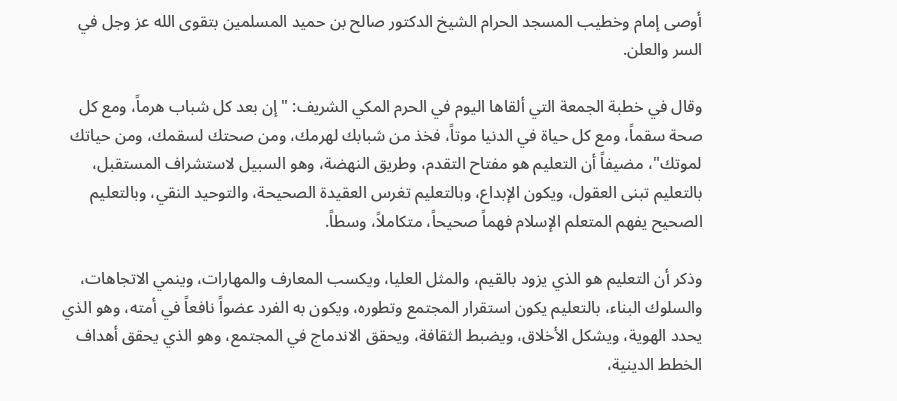أوصى إمام وخطيب المسجد الحرام الشيخ الدكتور صالح بن حميد المسلمين بتقوى الله عز وجل في السر والعلن.

وقال في خطبة الجمعة التي ألقاها اليوم في الحرم المكي الشريف: "إن بعد كل شباب هرماً، ومع كل صحة سقماً، ومع كل حياة في الدنيا موتاً، فخذ من شبابك لهرمك، ومن صحتك لسقمك، ومن حياتك لموتك"، مضيفاً أن التعليم هو مفتاح التقدم، وطريق النهضة، وهو السبيل لاستشراف المستقبل، بالتعليم تبنى العقول، ويكون الإبداع، وبالتعليم تغرس العقيدة الصحيحة، والتوحيد النقي، وبالتعليم الصحيح يفهم المتعلم الإسلام فهماً صحيحاً، متكاملاً، وسطاً.

وذكر أن التعليم هو الذي يزود بالقيم، والمثل العليا، ويكسب المعارف والمهارات، وينمي الاتجاهات، والسلوك البناء، بالتعليم يكون استقرار المجتمع وتطوره، ويكون به الفرد عضواً نافعاً في أمته، وهو الذي يحدد الهوية، ويشكل الأخلاق، ويضبط الثقافة، ويحقق الاندماج في المجتمع، وهو الذي يحقق أهداف الخطط الدينية،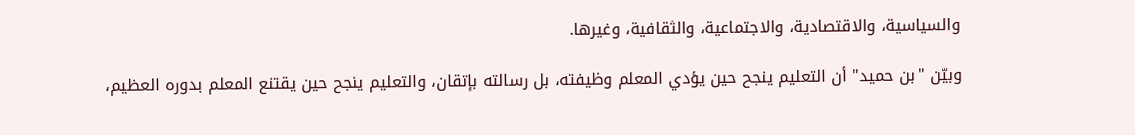والسياسية، والاقتصادية، والاجتماعية، والثقافية، وغيرها.

وبيّن "بن حميد" أن التعليم ينجح حين يؤدي المعلم وظيفته، بل رسالته بإتقان، والتعليم ينجح حين يقتنع المعلم بدوره العظيم،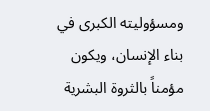ومسؤوليته الكبرى في بناء الإنسان، ويكون مؤمناً بالثروة البشرية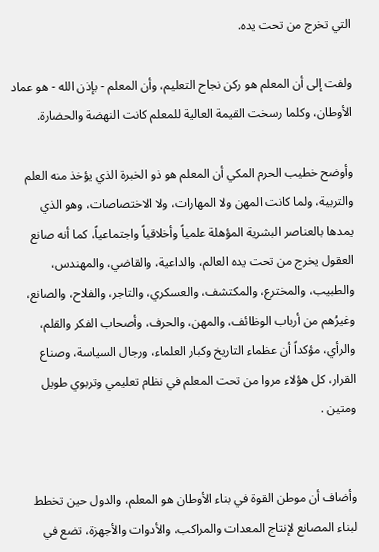التي تخرج من تحت يده.

ولفت إلى أن المعلم هو ركن نجاح التعليم، وأن المعلم - بإذن الله - هو عماد الأوطان، وكلما رسخت القيمة العالية للمعلم كانت النهضة والحضارة.

وأوضح خطيب الحرم المكي أن المعلم هو ذو الخبرة الذي يؤخذ منه العلم والتربية، ولما كانت المهن ولا المهارات، ولا الاختصاصات، وهو الذي يمدها بالعناصر البشرية المؤهلة علمياً وأخلاقياً واجتماعياً، كما أنه صانع العقول يخرج من تحت يده العالم، والداعية، والقاضي، والمهندس، والطبيب، والمخترع، والمكتشف، والعسكري، والتاجر، والفلاح، والصانع، وغيرُهم من أرباب الوظائف، والمهن، والحرف، وأصحاب الفكر والقلم، والرأي، مؤكداً أن عظماء التاريخ وكبار العلماء، ورجال السياسة، وصناع القرار، كل هؤلاء مروا من تحت المعلم في نظام تعليمي وتربوي طويل ومتين .


وأضاف أن موطن القوة في بناء الأوطان هو المعلم، والدول حين تخطط لبناء المصانع لإنتاج المعدات والمراكب، والأدوات والأجهزة، تضع في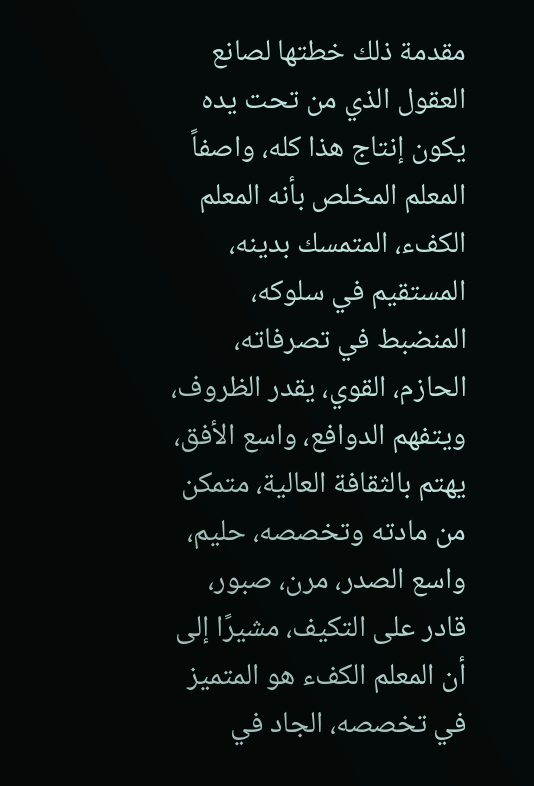مقدمة ذلك خطتها لصانع العقول الذي من تحت يده يكون إنتاج هذا كله، واصفاً المعلم المخلص بأنه المعلم الكفء، المتمسك بدينه، المستقيم في سلوكه، المنضبط في تصرفاته، الحازم، القوي، يقدر الظروف، ويتفهم الدوافع، واسع الأفق، يهتم بالثقافة العالية، متمكن من مادته وتخصصه، حليم، واسع الصدر، مرن، صبور، قادر على التكيف، مشيرًا إلى أن المعلم الكفء هو المتميز في تخصصه، الجاد في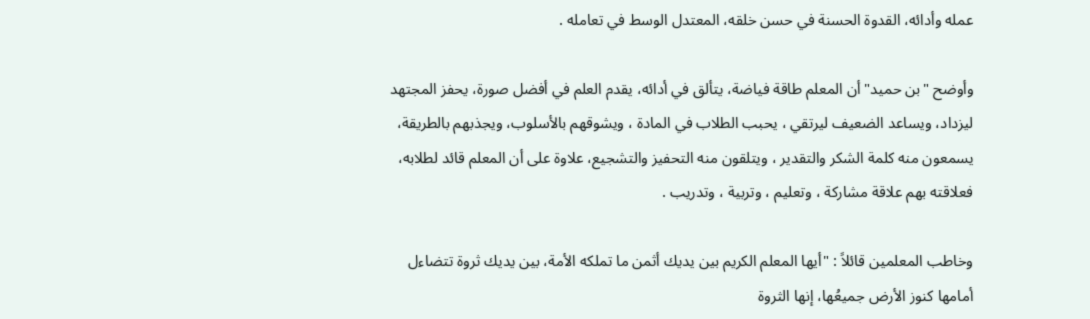عمله وأدائه، القدوة الحسنة في حسن خلقه، المعتدل الوسط في تعامله .

وأوضح "بن حميد" أن المعلم طاقة فياضة، يتألق في أدائه، يقدم العلم في أفضل صورة، يحفز المجتهد ليزداد، ويساعد الضعيف ليرتقي ، يحبب الطلاب في المادة ، ويشوقهم بالأسلوب، ويجذبهم بالطريقة، يسمعون منه كلمة الشكر والتقدير ، ويتلقون منه التحفيز والتشجيع، علاوة على أن المعلم قائد لطلابه، فعلاقته بهم علاقة مشاركة ، وتعليم ، وتربية ، وتدريب .

وخاطب المعلمين قائلاً : "أيها المعلم الكريم بين يديك أثمن ما تملكه الأمة، بين يديك ثروة تتضاءل أمامها كنوز الأرض جميعُها، إنها الثروة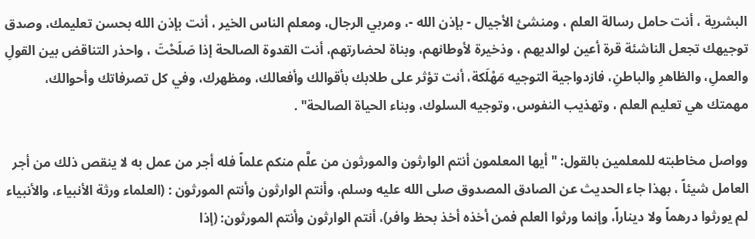البشرية ، أنت حامل رسالة العلم ، ومنشئ الأجيال - بإذن الله -، ومربي الرجال، ومعلم الناس الخير ، أنت بإذن الله بحسن تعليمك، وصدق توجيهك تجعل الناشئة قرة أعين لوالديهم ، وذخيرة لأوطانهم، وبناة لحضارتهم، أنت القدوة الصالحة إذا صَلَحْتَ ، واحذر التناقض بين القولِ والعملِ، والظاهرِ والباطنِ، فازدواجية التوجيه مَهْلَكة، أنت تؤثر على طلابك بأقوالك وأفعالك، ومظهرك، وفي كل تصرفاتك وأحوالك، مهمتك هي تعليم العلم ، وتهذيب النفوس، وتوجيه السلوك، وبناء الحياة الصالحة" .

وواصل مخاطبته للمعلمين بالقول: "أيها المعلمون أنتم الوارثون والمورثون من علَّم منكم علماً فله أجر من عمل به لا ينقص ذلك من أجر العامل شيئاً ، بهذا جاء الحديث عن الصادق المصدوق صلى الله عليه وسلم، وأنتم الوارثون وأنتم المورثون : (العلماء ورثة الأنبياء، والأنبياء لم يورثوا درهماً ولا ديناراً، وإنما ورثوا العلم فمن أخذه أخذ بحظ وافر)، أنتم الوارثون وأنتم المورثون: (إذا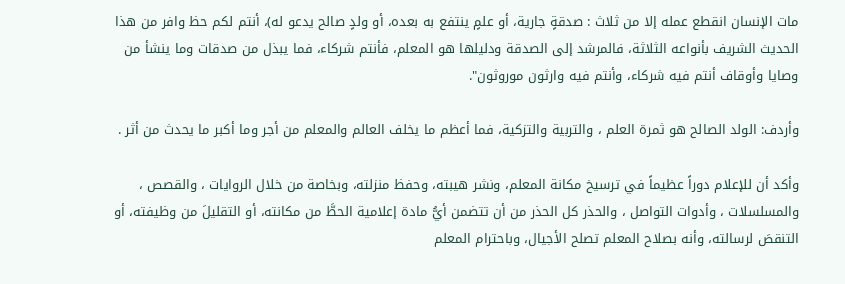مات الإنسان انقطع عمله إلا من ثلاث : صدقةٍ جارية، أو علمٍ ينتفع به بعده، أو ولدٍ صالح يدعو له)، أنتم لكم حظ وافر من هذا الحديث الشريف بأنواعه الثلاثة، فالمرشد إلى الصدقة ودليلها هو المعلم، فأنتم شركاء، فما يبذل من صدقات وما ينشأ من وصايا وأوقاف أنتم فيه شركاء، وأنتم فيه وارثون موروثون".

وأردف: الولد الصالح هو ثمرة العلم ، والتربية والتزكية، فما أعظم ما يخلف العالم والمعلم من أجر وما أكبر ما يحدث من أثر .

وأكد أن للإعلام دوراً عظيماً في ترسيخ مكانة المعلم، ونشر هيبته، وحفظ منزلته، وبخاصة من خلال الروايات ، والقصص ، والمسلسلات ، وأدوات التواصل ، والحذر كل الحذر من أن تتضمن أيُّ مادة إعلامية الحطَّ من مكانته، أو التقليلَ من وظيفته، أو التنقصَ لرسالته، وأنه بصلاح المعلم تصلح الأجيال، وباحترام المعلم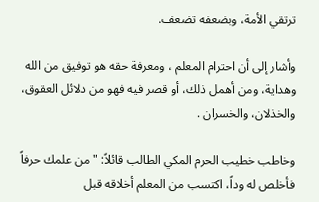ترتقي الأمة، وبضعفه تضعف.

وأشار إلى أن احترام المعلم ، ومعرفة حقه هو توفيق من الله وهداية، ومن أهمل ذلك، أو قصر فيه فهو من دلائل العقوق، والخذلان، والخسران .

وخاطب خطيب الحرم المكي الطالب قائلاً: "من علمك حرفاً فأخلص له وداً، اكتسب من المعلم أخلاقه قبل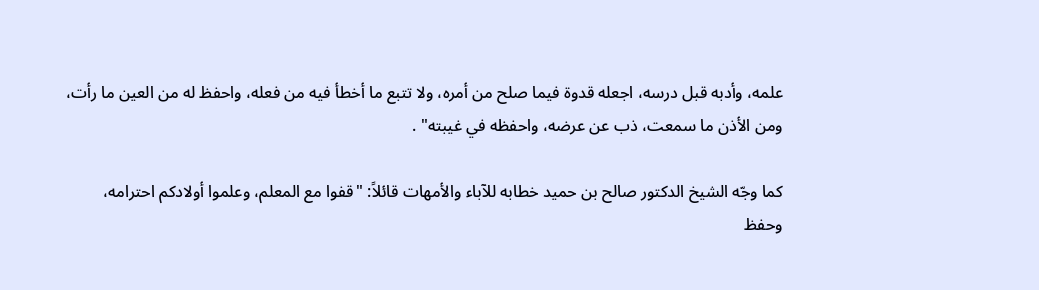علمه، وأدبه قبل درسه، اجعله قدوة فيما صلح من أمره، ولا تتبع ما أخطأ فيه من فعله، واحفظ له من العين ما رأت، ومن الأذن ما سمعت، ذب عن عرضه، واحفظه في غيبته" .

كما وجّه الشيخ الدكتور صالح بن حميد خطابه للآباء والأمهات قائلاً: "قفوا مع المعلم، وعلموا أولادكم احترامه، وحفظ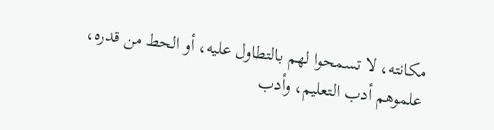مكانته، لا تسمحوا لهم بالتطاول عليه، أو الحط من قدره، علموهم أدب التعليم، وأدب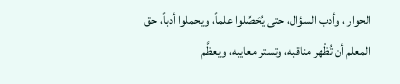الحوار ، وأدب السؤال، حتى يُحَصِّلوا علماً، ويحملوا أدباً، حق المعلم أن تُظْهر مناقبه، وتستر معايبه، ويعظَّم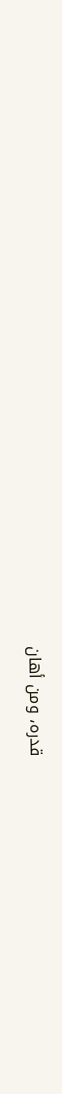قدره، ومن أهان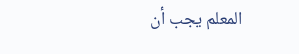المعلم يجب أن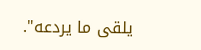يلقى ما يردعه".